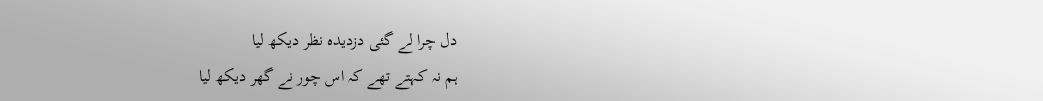دل چرا لے گئی دزدیدہ نظر دیکھ لیا
ہم نہ کہتے تھے کہ اس چور نے گھر دیکھ لیا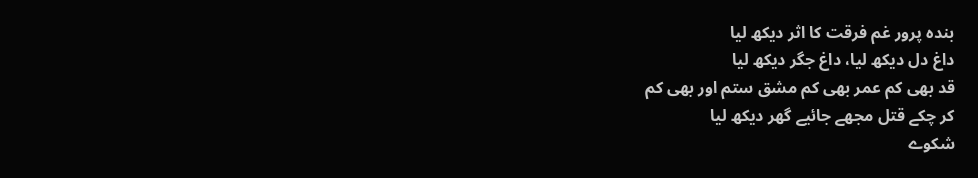بندہ پرور غم فرقت کا اثر دیکھ لیا
داغ دل دیکھ لیا، داغ جگر دیکھ لیا
قد بھی کم عمر بھی کم مشق ستم اور بھی کم
کر چکے قتل مجھے جائیے گھر دیکھ لیا
شکوے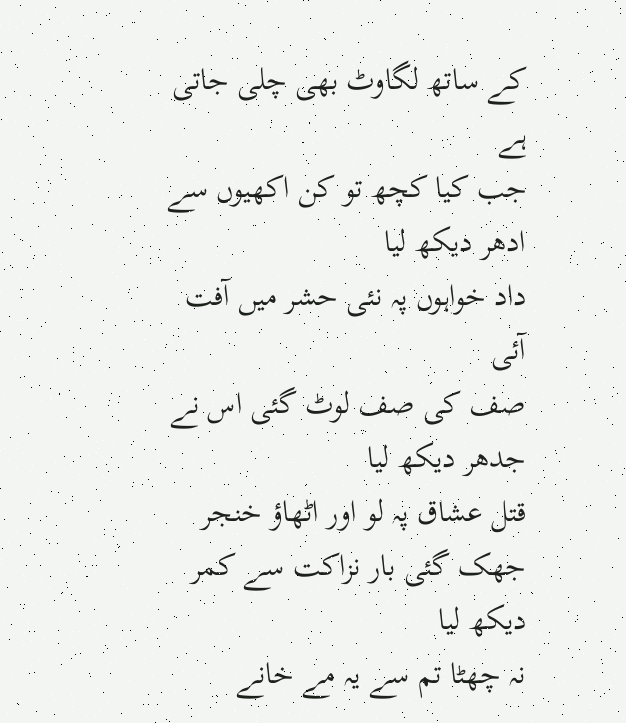کے ساتھ لگاوٹ بھی چلی جاتی ہے
جب کیا کچھ تو کن اکھیوں سے ادھر دیکھ لیا
داد خواہوں پہ نئی حشر میں آفت آئی
صف کی صف لوٹ گئی اس نے جدھر دیکھ لیا
قتل عشاق پہ لو اور اٹھاؤ خنجر
جھک گئی بار نزاکت سے کمر دیکھ لیا
نہ چھٹا تم سے یہ مے خانے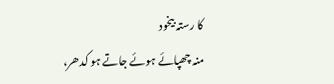کا رستہ بیخود
منہ چھپائے ہوئے جاتے ہو کدھر،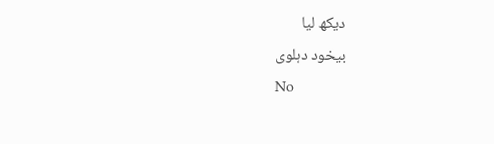دیکھ لیا
بیخود دہلوی
No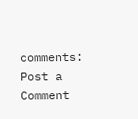comments:
Post a Comment